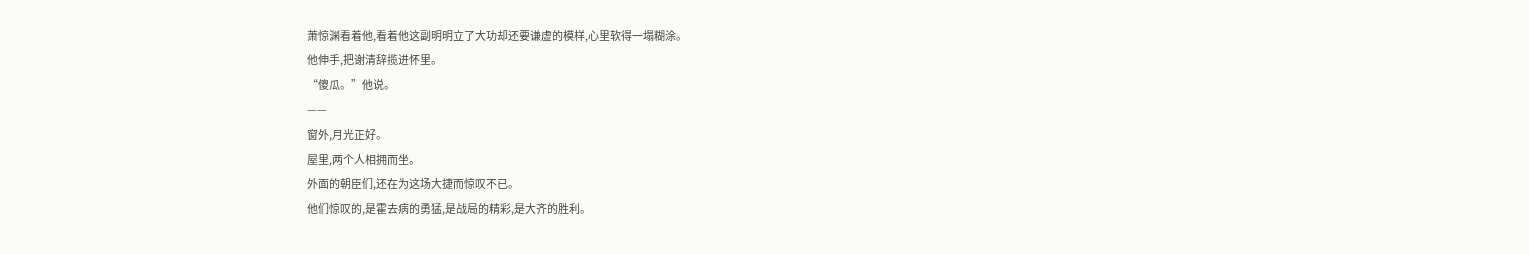萧惊渊看着他,看着他这副明明立了大功却还要谦虚的模样,心里软得一塌糊涂。
他伸手,把谢清辞揽进怀里。
“傻瓜。”他说。
——
窗外,月光正好。
屋里,两个人相拥而坐。
外面的朝臣们,还在为这场大捷而惊叹不已。
他们惊叹的,是霍去病的勇猛,是战局的精彩,是大齐的胜利。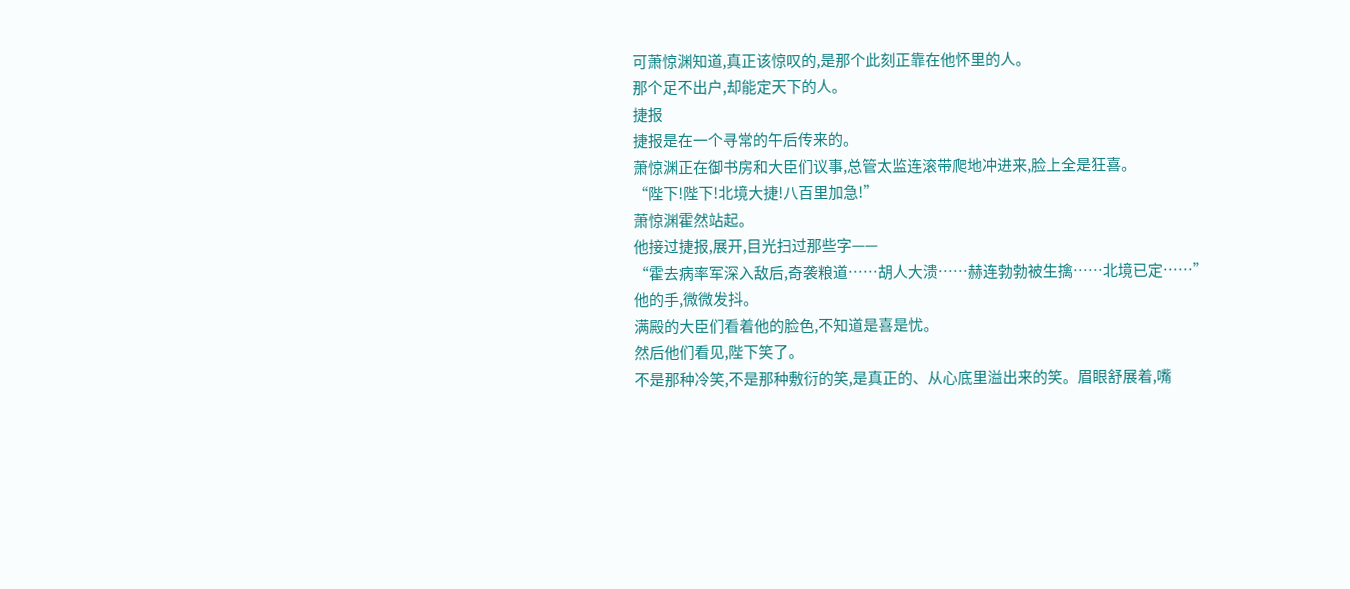可萧惊渊知道,真正该惊叹的,是那个此刻正靠在他怀里的人。
那个足不出户,却能定天下的人。
捷报
捷报是在一个寻常的午后传来的。
萧惊渊正在御书房和大臣们议事,总管太监连滚带爬地冲进来,脸上全是狂喜。
“陛下!陛下!北境大捷!八百里加急!”
萧惊渊霍然站起。
他接过捷报,展开,目光扫过那些字——
“霍去病率军深入敌后,奇袭粮道……胡人大溃……赫连勃勃被生擒……北境已定……”
他的手,微微发抖。
满殿的大臣们看着他的脸色,不知道是喜是忧。
然后他们看见,陛下笑了。
不是那种冷笑,不是那种敷衍的笑,是真正的、从心底里溢出来的笑。眉眼舒展着,嘴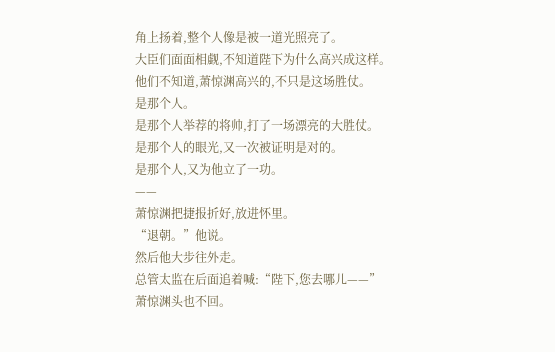角上扬着,整个人像是被一道光照亮了。
大臣们面面相觑,不知道陛下为什么高兴成这样。
他们不知道,萧惊渊高兴的,不只是这场胜仗。
是那个人。
是那个人举荐的将帅,打了一场漂亮的大胜仗。
是那个人的眼光,又一次被证明是对的。
是那个人,又为他立了一功。
——
萧惊渊把捷报折好,放进怀里。
“退朝。”他说。
然后他大步往外走。
总管太监在后面追着喊:“陛下,您去哪儿——”
萧惊渊头也不回。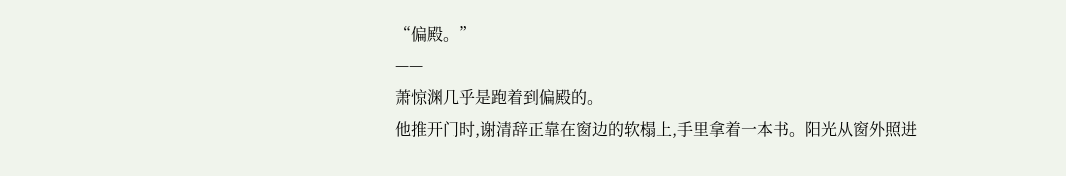“偏殿。”
——
萧惊渊几乎是跑着到偏殿的。
他推开门时,谢清辞正靠在窗边的软榻上,手里拿着一本书。阳光从窗外照进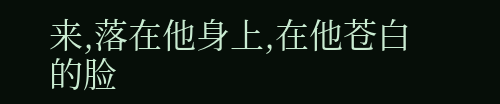来,落在他身上,在他苍白的脸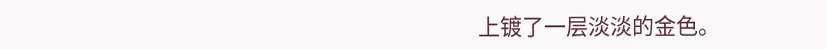上镀了一层淡淡的金色。